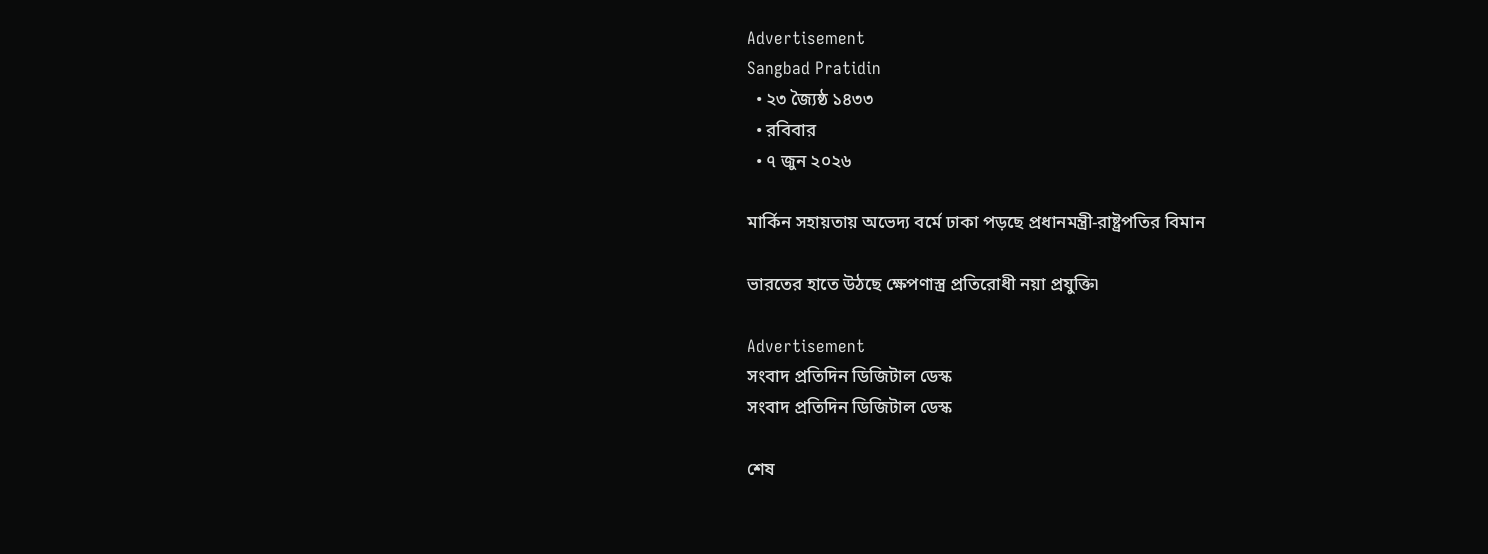Advertisement
Sangbad Pratidin
  • ২৩ জ্যৈষ্ঠ ১৪৩৩
  • রবিবার
  • ৭ জুন ২০২৬

মার্কিন সহায়তায় অভেদ্য বর্মে ঢাকা পড়ছে প্রধানমন্ত্রী-রাষ্ট্রপতির বিমান

ভারতের হাতে উঠছে ক্ষেপণাস্ত্র প্রতিরোধী নয়া প্রযুক্তি৷

Advertisement
সংবাদ প্রতিদিন ডিজিটাল ডেস্ক
সংবাদ প্রতিদিন ডিজিটাল ডেস্ক

শেষ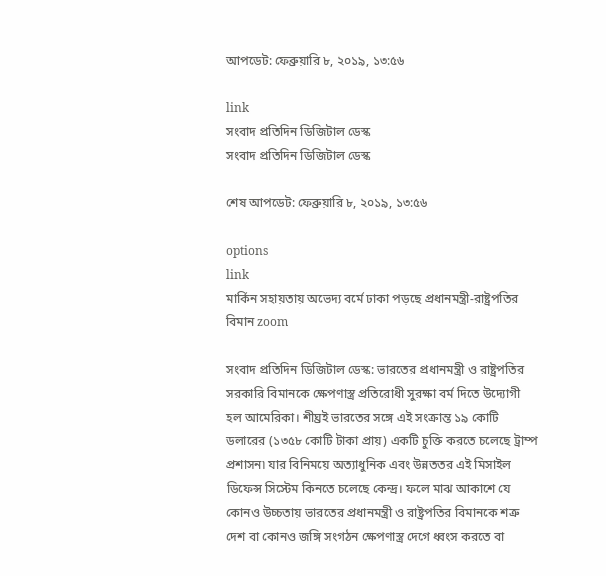আপডেট: ফেব্রুয়ারি ৮, ২০১৯, ১৩:৫৬

link
সংবাদ প্রতিদিন ডিজিটাল ডেস্ক
সংবাদ প্রতিদিন ডিজিটাল ডেস্ক

শেষ আপডেট: ফেব্রুয়ারি ৮, ২০১৯, ১৩:৫৬

options
link
মার্কিন সহায়তায় অভেদ্য বর্মে ঢাকা পড়ছে প্রধানমন্ত্রী-রাষ্ট্রপতির বিমান zoom

সংবাদ প্রতিদিন ডিজিটাল ডেস্ক: ভারতের প্রধানমন্ত্রী ও রাষ্ট্রপতির সরকারি বিমানকে ক্ষেপণাস্ত্র প্রতিরোধী সুরক্ষা বর্ম দিতে উদ্যোগী হল আমেরিকা। শীঘ্রই ভারতের সঙ্গে এই সংক্রান্ত ১৯ কোটি ডলারের (১৩৫৮ কোটি টাকা প্রায়) একটি চুক্তি করতে চলেছে ট্রাম্প প্রশাসন৷ যার বিনিময়ে অত্যাধুনিক এবং উন্নততর এই মিসাইল ডিফেন্স সিস্টেম কিনতে চলেছে কেন্দ্র। ফলে মাঝ আকাশে যে কোনও উচ্চতায় ভারতের প্রধানমন্ত্রী ও রাষ্ট্রপতির বিমানকে শত্রু দেশ বা কোনও জঙ্গি সংগঠন ক্ষেপণাস্ত্র দেগে ধ্বংস করতে বা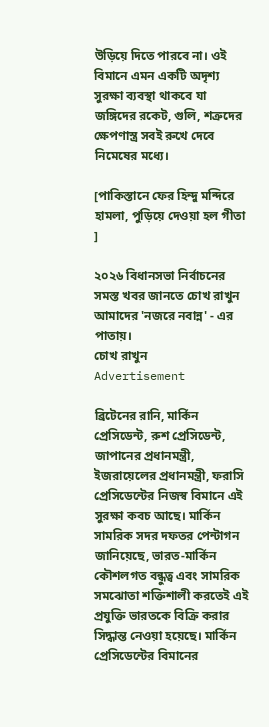উড়িয়ে দিতে পারবে না। ওই বিমানে এমন একটি অদৃশ্য সুরক্ষা ব্যবস্থা থাকবে যা জঙ্গিদের রকেট, গুলি, শত্রুদের ক্ষেপণাস্ত্র সবই রুখে দেবে নিমেষের মধ্যে।

[পাকিস্তানে ফের হিন্দু মন্দিরে হামলা, পুড়িয়ে দেওয়া হল গীতা ]

২০২৬ বিধানসভা নির্বাচনের সমস্ত খবর জানতে চোখ রাখুন আমাদের 'নজরে নবান্ন' - এর পাতায়।
চোখ রাখুন
Advertisement

ব্রিটেনের রানি, মার্কিন প্রেসিডেন্ট, রুশ প্রেসিডেন্ট, জাপানের প্রধানমন্ত্রী, ইজরায়েলের প্রধানমন্ত্রী, ফরাসি প্রেসিডেন্টের নিজস্ব বিমানে এই সুরক্ষা কবচ আছে। মার্কিন সামরিক সদর দফতর পেন্টাগন জানিয়েছে, ভারত-মার্কিন কৌশলগত বন্ধুত্ব এবং সামরিক সমঝোতা শক্তিশালী করতেই এই প্রযুক্তি ভারতকে বিক্রি করার সিদ্ধান্ত নেওয়া হয়েছে। মার্কিন প্রেসিডেন্টের বিমানের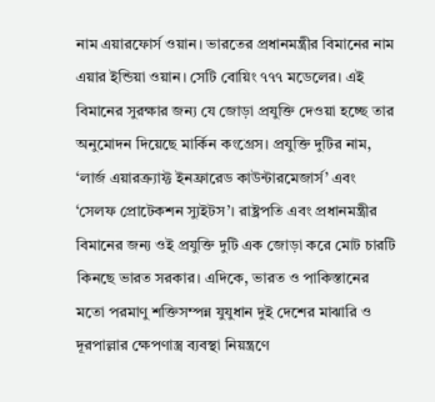নাম এয়ারফোর্স ওয়ান। ভারতের প্রধানমন্ত্রীর বিমানের নাম এয়ার ইন্ডিয়া ওয়ান। সেটি বোয়িং ৭৭৭ মডেলের। এই বিমানের সুরক্ষার জন্য যে জোড়া প্রযুক্তি দেওয়া হচ্ছে তার অনুমোদন দিয়েছে মার্কিন কংগ্রেস। প্রযুক্তি দুটির নাম, ‘লার্জ এয়ারক্র‌্যাফ্ট ইনফ্রারেড কাউন্টারমেজার্স’ এবং ‘সেলফ প্রোটেকশন স্যুইটস’। রাষ্ট্রপতি এবং প্রধানমন্ত্রীর বিমানের জন্য ওই প্রযুক্তি দুটি এক জোড়া করে মোট চারটি কিনছে ভারত সরকার। এদিকে, ভারত ও পাকিস্তানের মতো পরমাণু শক্তিসম্পন্ন যুযুধান দুই দেশের মাঝারি ও দূরপাল্লার ক্ষেপণাস্ত্র ব্যবস্থা নিয়ন্ত্রণে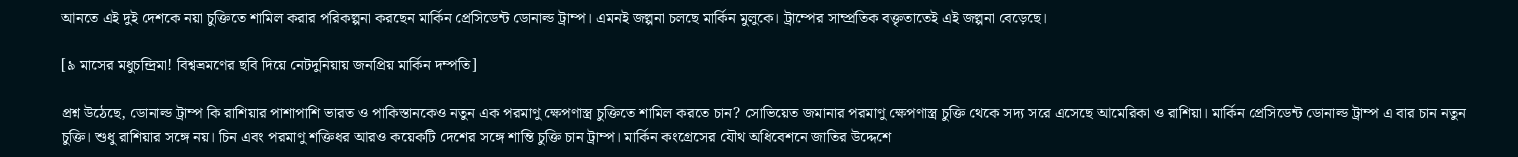আনতে এই দুই দেশকে নয়া চুক্তিতে শামিল করার পরিকল্পনা করছেন মার্কিন প্রেসিডেন্ট ডোনাল্ড ট্রাম্প। এমনই জল্পনা চলছে মার্কিন মুলুকে। ট্রাম্পের সাম্প্রতিক বক্তৃতাতেই এই জল্পনা বেড়েছে।

[৯ মাসের মধুচন্দ্রিমা! বিশ্বভ্রমণের ছবি দিয়ে নেটদুনিয়ায় জনপ্রিয় মার্কিন দম্পতি]

প্রশ্ন উঠেছে, ডোনাল্ড ট্রাম্প কি রাশিয়ার পাশাপাশি ভারত ও পাকিস্তানকেও নতুন এক পরমাণু ক্ষেপণাস্ত্র চুক্তিতে শামিল করতে চান? সোভিয়েত জমানার পরমাণু ক্ষেপণাস্ত্র চুক্তি থেকে সদ্য সরে এসেছে আমেরিকা ও রাশিয়া। মার্কিন প্রেসিডেন্ট ডোনাল্ড ট্রাম্প এ বার চান নতুন চুক্তি। শুধু রাশিয়ার সঙ্গে নয়। চিন এবং পরমাণু শক্তিধর আরও কয়েকটি দেশের সঙ্গে শান্তি চুক্তি চান ট্রাম্প। মার্কিন কংগ্রেসের যৌথ অধিবেশনে জাতির উদ্দেশে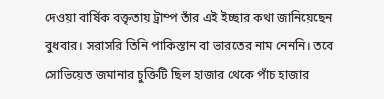দেওয়া বার্ষিক বক্তৃতায় ট্রাম্প তাঁর এই ইচ্ছার কথা জানিয়েছেন বুধবার। সরাসরি তিনি পাকিস্তান বা ভারতের নাম নেননি। তবে সোভিয়েত জমানার চুক্তিটি ছিল হাজার থেকে পাঁচ হাজার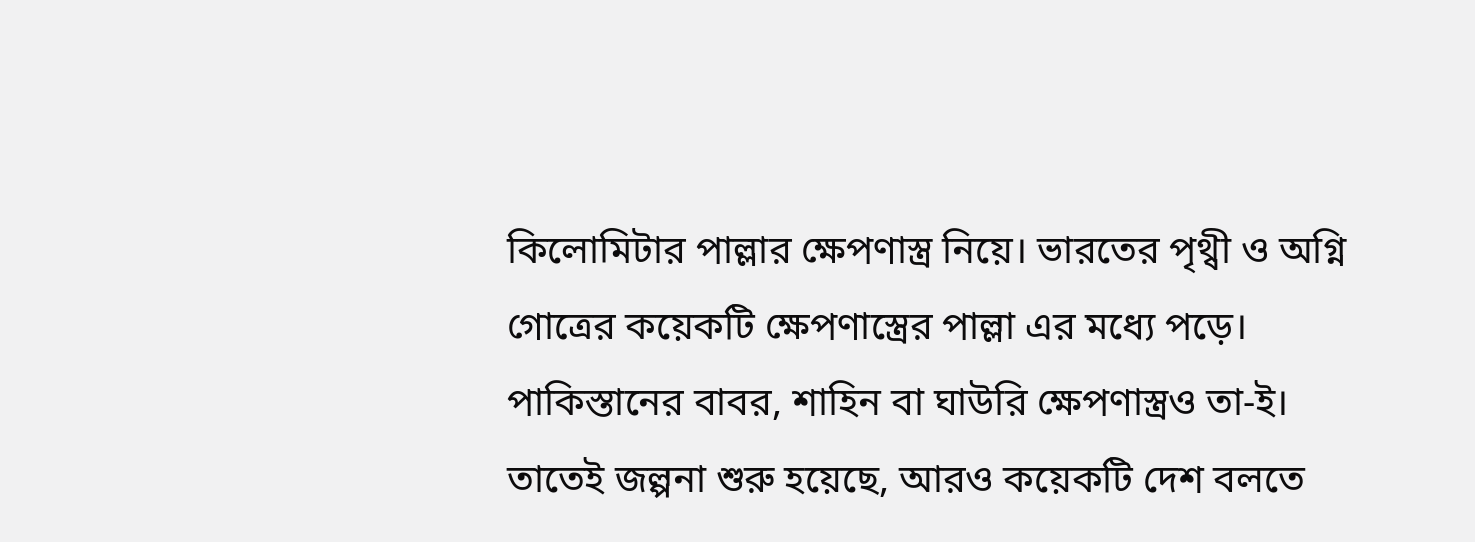কিলোমিটার পাল্লার ক্ষেপণাস্ত্র নিয়ে। ভারতের পৃথ্বী ও অগ্নি গোত্রের কয়েকটি ক্ষেপণাস্ত্রের পাল্লা এর মধ্যে পড়ে। পাকিস্তানের বাবর, শাহিন বা ঘাউরি ক্ষেপণাস্ত্রও তা-ই। তাতেই জল্পনা শুরু হয়েছে, আরও কয়েকটি দেশ বলতে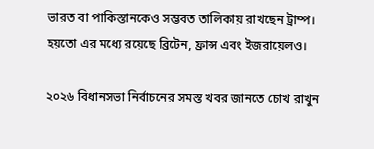ভারত বা পাকিস্তানকেও সম্ভবত তালিকায় রাখছেন ট্রাম্প। হয়তো এর মধ্যে রয়েছে ব্রিটেন, ফ্রান্স এবং ইজরায়েলও।

২০২৬ বিধানসভা নির্বাচনের সমস্ত খবর জানতে চোখ রাখুন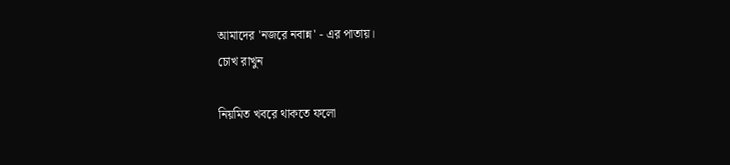আমাদের 'নজরে নবান্ন' - এর পাতায়।
চোখ রাখুন

নিয়মিত খবরে থাকতে ফলো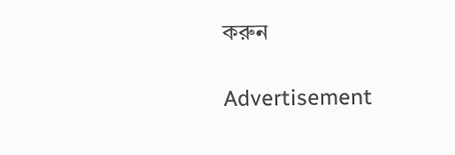করুন

Advertisement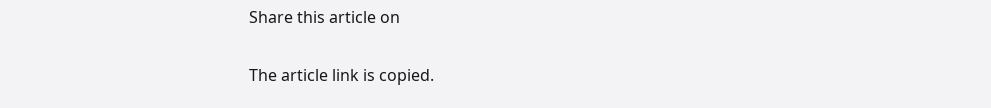Share this article on

The article link is copied.